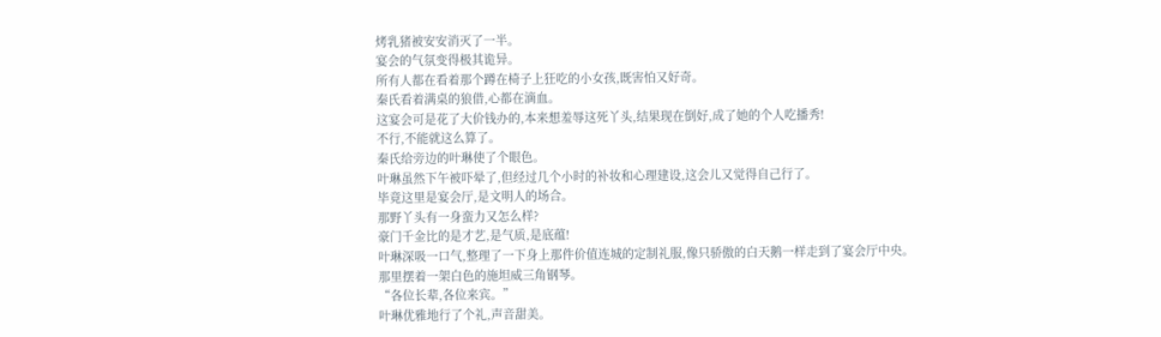烤乳猪被安安消灭了一半。
宴会的气氛变得极其诡异。
所有人都在看着那个蹲在椅子上狂吃的小女孩,既害怕又好奇。
秦氏看着满桌的狼借,心都在滴血。
这宴会可是花了大价钱办的,本来想羞辱这死丫头,结果现在倒好,成了她的个人吃播秀!
不行,不能就这么算了。
秦氏给旁边的叶琳使了个眼色。
叶琳虽然下午被吓晕了,但经过几个小时的补妆和心理建设,这会儿又觉得自己行了。
毕竟这里是宴会厅,是文明人的场合。
那野丫头有一身蛮力又怎么样?
豪门千金比的是才艺,是气质,是底蕴!
叶琳深吸一口气,整理了一下身上那件价值连城的定制礼服,像只骄傲的白天鹅一样走到了宴会厅中央。
那里摆着一架白色的施坦威三角钢琴。
“各位长辈,各位来宾。”
叶琳优雅地行了个礼,声音甜美。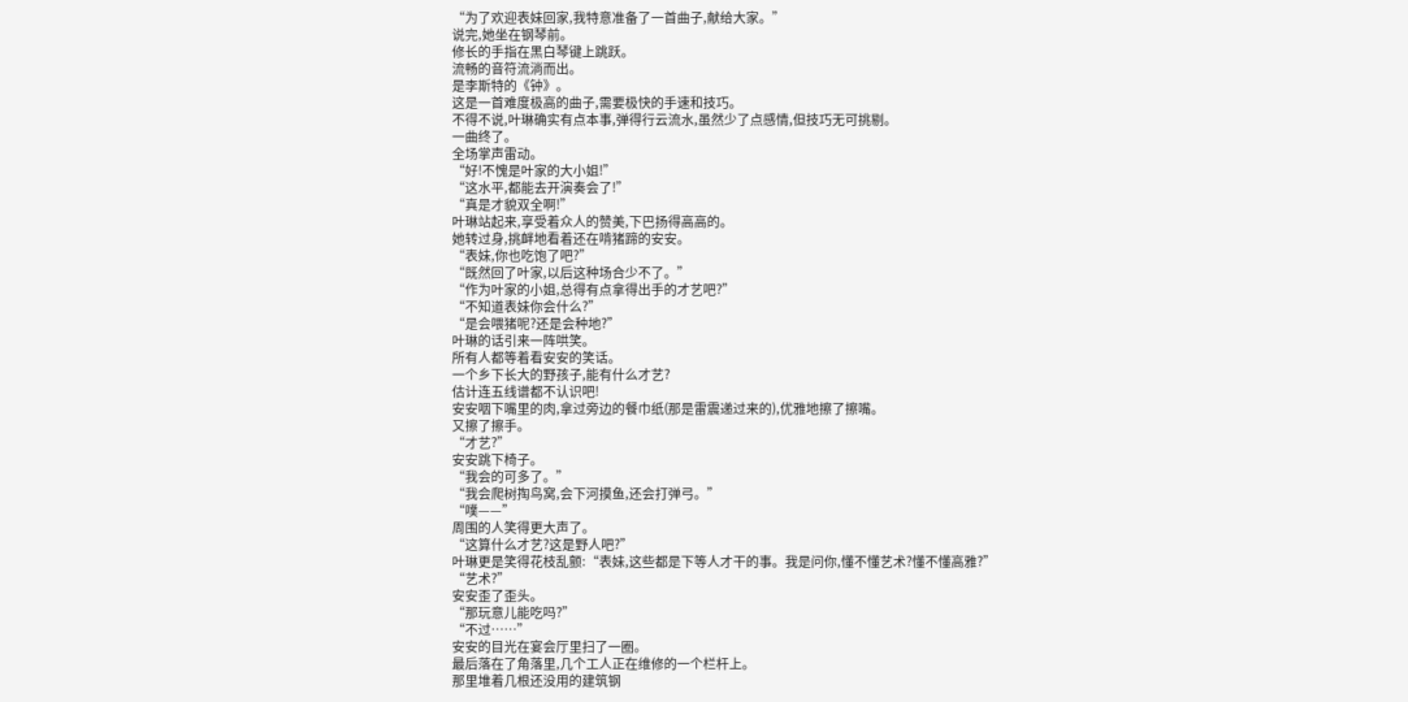“为了欢迎表妹回家,我特意准备了一首曲子,献给大家。”
说完,她坐在钢琴前。
修长的手指在黑白琴键上跳跃。
流畅的音符流淌而出。
是李斯特的《钟》。
这是一首难度极高的曲子,需要极快的手速和技巧。
不得不说,叶琳确实有点本事,弹得行云流水,虽然少了点感情,但技巧无可挑剔。
一曲终了。
全场掌声雷动。
“好!不愧是叶家的大小姐!”
“这水平,都能去开演奏会了!”
“真是才貌双全啊!”
叶琳站起来,享受着众人的赞美,下巴扬得高高的。
她转过身,挑衅地看着还在啃猪蹄的安安。
“表妹,你也吃饱了吧?”
“既然回了叶家,以后这种场合少不了。”
“作为叶家的小姐,总得有点拿得出手的才艺吧?”
“不知道表妹你会什么?”
“是会喂猪呢?还是会种地?”
叶琳的话引来一阵哄笑。
所有人都等着看安安的笑话。
一个乡下长大的野孩子,能有什么才艺?
估计连五线谱都不认识吧!
安安咽下嘴里的肉,拿过旁边的餐巾纸(那是雷震递过来的),优雅地擦了擦嘴。
又擦了擦手。
“才艺?”
安安跳下椅子。
“我会的可多了。”
“我会爬树掏鸟窝,会下河摸鱼,还会打弹弓。”
“噗——”
周围的人笑得更大声了。
“这算什么才艺?这是野人吧?”
叶琳更是笑得花枝乱颤:“表妹,这些都是下等人才干的事。我是问你,懂不懂艺术?懂不懂高雅?”
“艺术?”
安安歪了歪头。
“那玩意儿能吃吗?”
“不过……”
安安的目光在宴会厅里扫了一圈。
最后落在了角落里,几个工人正在维修的一个栏杆上。
那里堆着几根还没用的建筑钢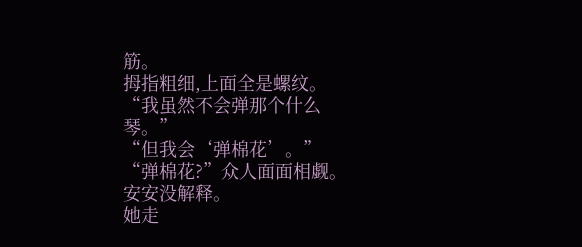筋。
拇指粗细,上面全是螺纹。
“我虽然不会弹那个什么琴。”
“但我会‘弹棉花’。”
“弹棉花?”众人面面相觑。
安安没解释。
她走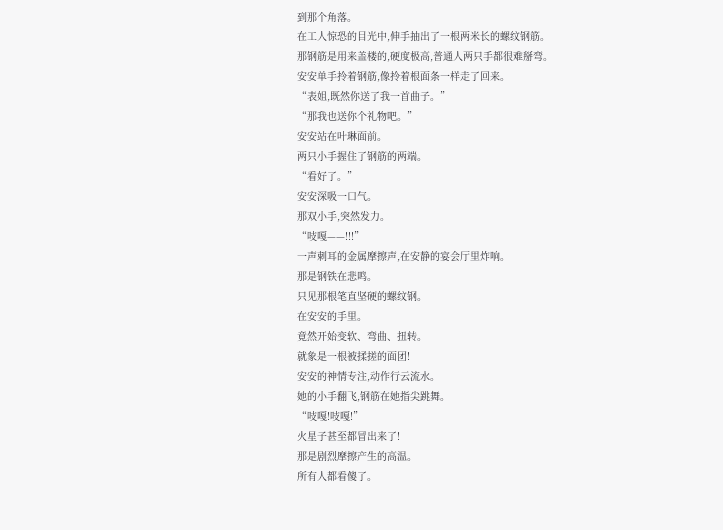到那个角落。
在工人惊恐的目光中,伸手抽出了一根两米长的螺纹钢筋。
那钢筋是用来盖楼的,硬度极高,普通人两只手都很难掰弯。
安安单手拎着钢筋,像拎着根面条一样走了回来。
“表姐,既然你送了我一首曲子。”
“那我也送你个礼物吧。”
安安站在叶琳面前。
两只小手握住了钢筋的两端。
“看好了。”
安安深吸一口气。
那双小手,突然发力。
“吱嘎——!!!”
一声刺耳的金属摩擦声,在安静的宴会厅里炸响。
那是钢铁在悲鸣。
只见那根笔直坚硬的螺纹钢。
在安安的手里。
竟然开始变软、弯曲、扭转。
就象是一根被揉搓的面团!
安安的神情专注,动作行云流水。
她的小手翻飞,钢筋在她指尖跳舞。
“吱嘎!吱嘎!”
火星子甚至都冒出来了!
那是剧烈摩擦产生的高温。
所有人都看傻了。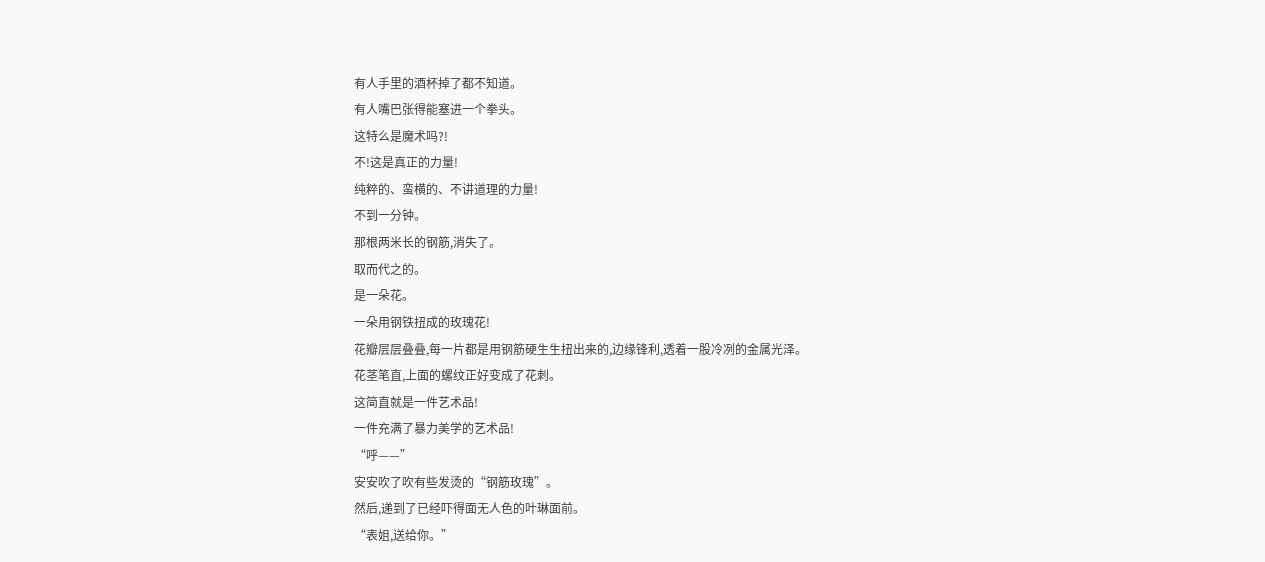有人手里的酒杯掉了都不知道。
有人嘴巴张得能塞进一个拳头。
这特么是魔术吗?!
不!这是真正的力量!
纯粹的、蛮横的、不讲道理的力量!
不到一分钟。
那根两米长的钢筋,消失了。
取而代之的。
是一朵花。
一朵用钢铁扭成的玫瑰花!
花瓣层层叠叠,每一片都是用钢筋硬生生扭出来的,边缘锋利,透着一股冷冽的金属光泽。
花茎笔直,上面的螺纹正好变成了花刺。
这简直就是一件艺术品!
一件充满了暴力美学的艺术品!
“呼——”
安安吹了吹有些发烫的“钢筋玫瑰”。
然后,递到了已经吓得面无人色的叶琳面前。
“表姐,送给你。”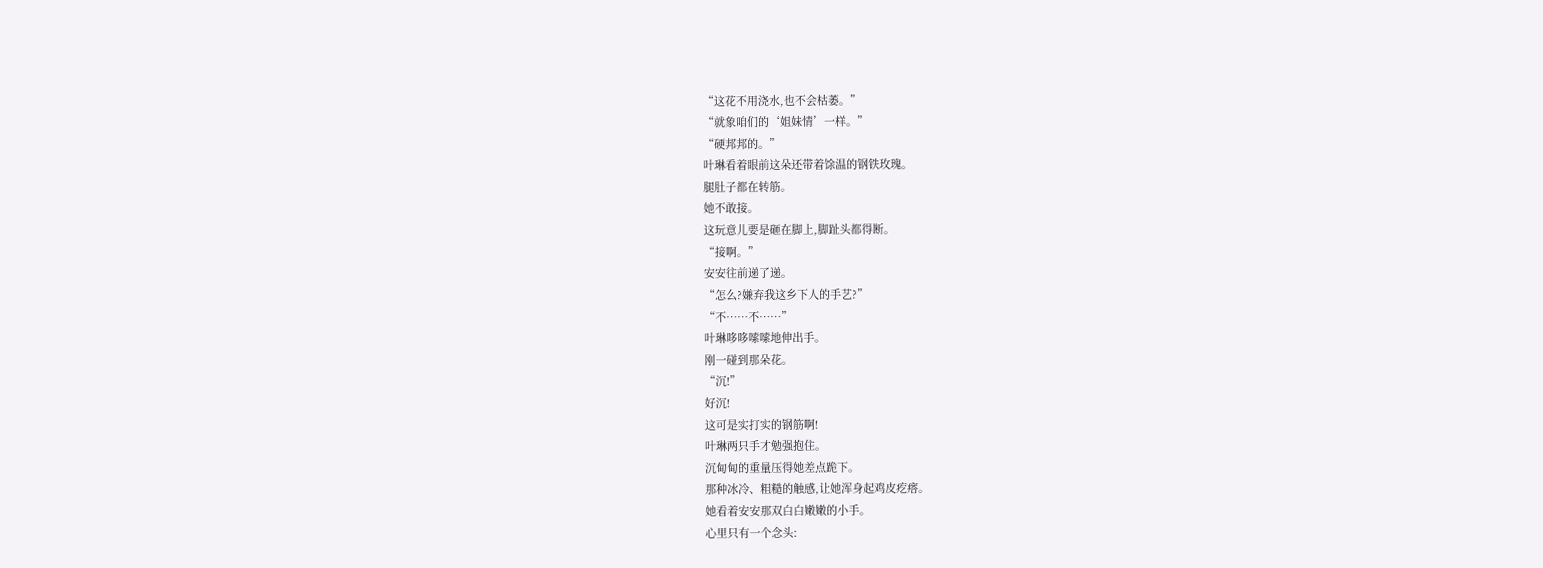“这花不用浇水,也不会枯萎。”
“就象咱们的‘姐妹情’一样。”
“硬邦邦的。”
叶琳看着眼前这朵还带着馀温的钢铁玫瑰。
腿肚子都在转筋。
她不敢接。
这玩意儿要是砸在脚上,脚趾头都得断。
“接啊。”
安安往前递了递。
“怎么?嫌弃我这乡下人的手艺?”
“不……不……”
叶琳哆哆嗦嗦地伸出手。
刚一碰到那朵花。
“沉!”
好沉!
这可是实打实的钢筋啊!
叶琳两只手才勉强抱住。
沉甸甸的重量压得她差点跪下。
那种冰冷、粗糙的触感,让她浑身起鸡皮疙瘩。
她看着安安那双白白嫩嫩的小手。
心里只有一个念头: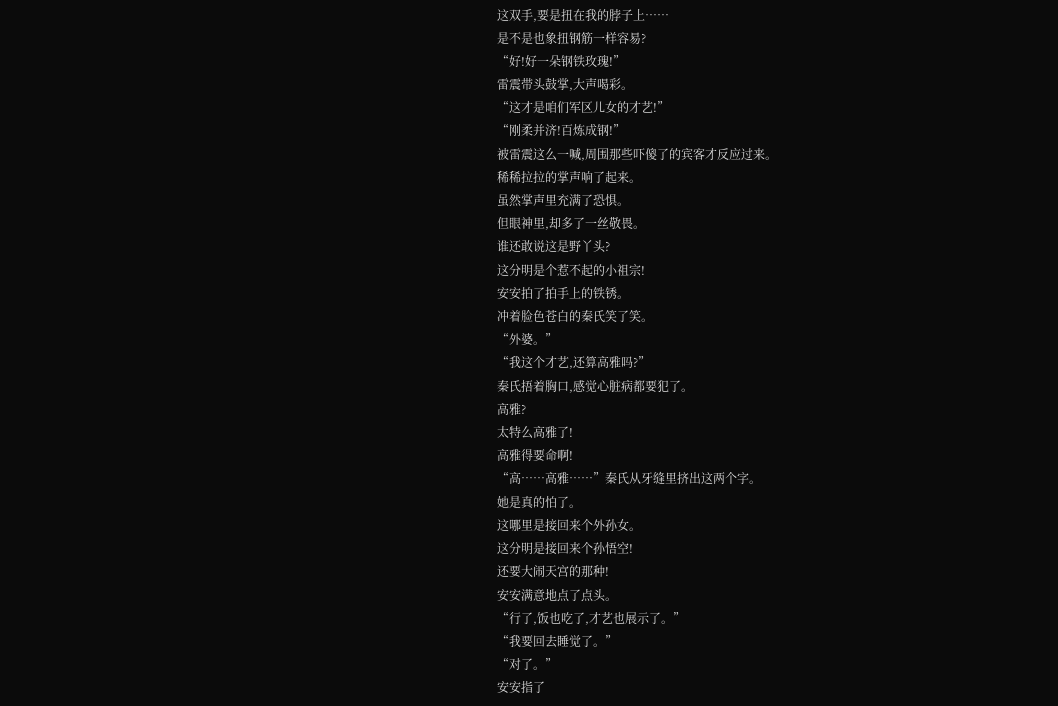这双手,要是扭在我的脖子上……
是不是也象扭钢筋一样容易?
“好!好一朵钢铁玫瑰!”
雷震带头鼓掌,大声喝彩。
“这才是咱们军区儿女的才艺!”
“刚柔并济!百炼成钢!”
被雷震这么一喊,周围那些吓傻了的宾客才反应过来。
稀稀拉拉的掌声响了起来。
虽然掌声里充满了恐惧。
但眼神里,却多了一丝敬畏。
谁还敢说这是野丫头?
这分明是个惹不起的小祖宗!
安安拍了拍手上的铁锈。
冲着脸色苍白的秦氏笑了笑。
“外婆。”
“我这个才艺,还算高雅吗?”
秦氏捂着胸口,感觉心脏病都要犯了。
高雅?
太特么高雅了!
高雅得要命啊!
“高……高雅……”秦氏从牙缝里挤出这两个字。
她是真的怕了。
这哪里是接回来个外孙女。
这分明是接回来个孙悟空!
还要大闹天宫的那种!
安安满意地点了点头。
“行了,饭也吃了,才艺也展示了。”
“我要回去睡觉了。”
“对了。”
安安指了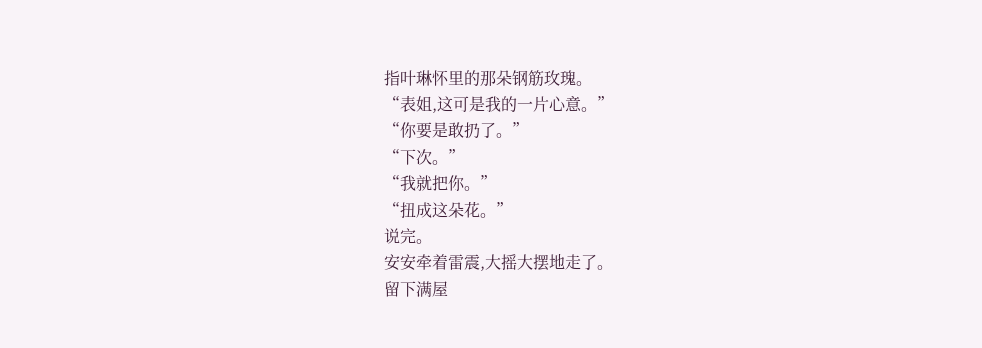指叶琳怀里的那朵钢筋玫瑰。
“表姐,这可是我的一片心意。”
“你要是敢扔了。”
“下次。”
“我就把你。”
“扭成这朵花。”
说完。
安安牵着雷震,大摇大摆地走了。
留下满屋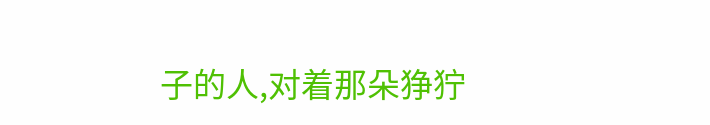子的人,对着那朵狰狞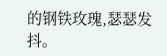的钢铁玫瑰,瑟瑟发抖。